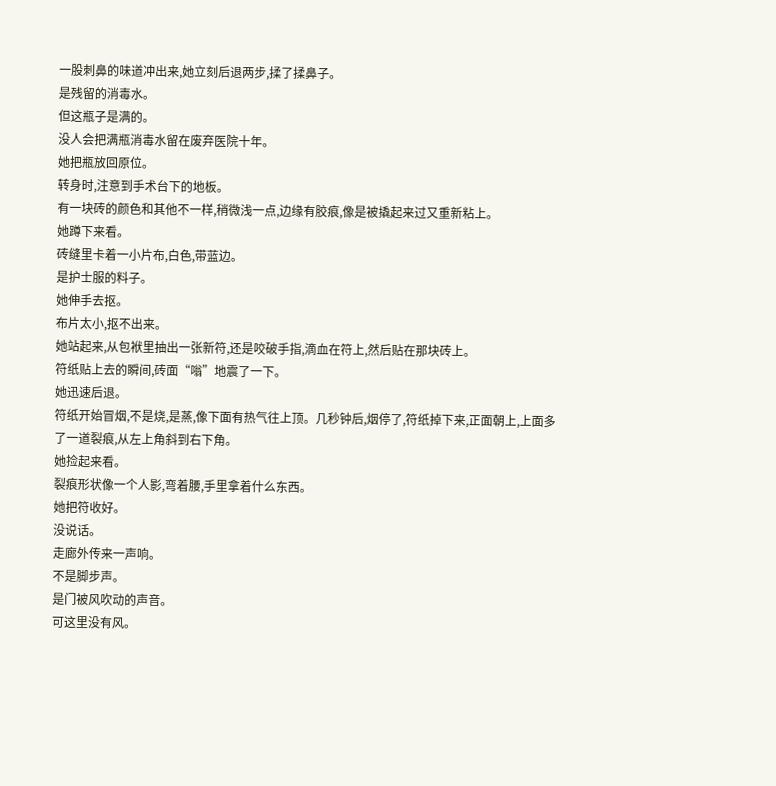一股刺鼻的味道冲出来,她立刻后退两步,揉了揉鼻子。
是残留的消毒水。
但这瓶子是满的。
没人会把满瓶消毒水留在废弃医院十年。
她把瓶放回原位。
转身时,注意到手术台下的地板。
有一块砖的颜色和其他不一样,稍微浅一点,边缘有胶痕,像是被撬起来过又重新粘上。
她蹲下来看。
砖缝里卡着一小片布,白色,带蓝边。
是护士服的料子。
她伸手去抠。
布片太小,抠不出来。
她站起来,从包袱里抽出一张新符,还是咬破手指,滴血在符上,然后贴在那块砖上。
符纸贴上去的瞬间,砖面“嗡”地震了一下。
她迅速后退。
符纸开始冒烟,不是烧,是蒸,像下面有热气往上顶。几秒钟后,烟停了,符纸掉下来,正面朝上,上面多了一道裂痕,从左上角斜到右下角。
她捡起来看。
裂痕形状像一个人影,弯着腰,手里拿着什么东西。
她把符收好。
没说话。
走廊外传来一声响。
不是脚步声。
是门被风吹动的声音。
可这里没有风。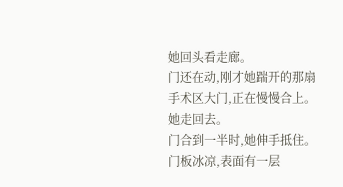她回头看走廊。
门还在动,刚才她踹开的那扇手术区大门,正在慢慢合上。
她走回去。
门合到一半时,她伸手抵住。
门板冰凉,表面有一层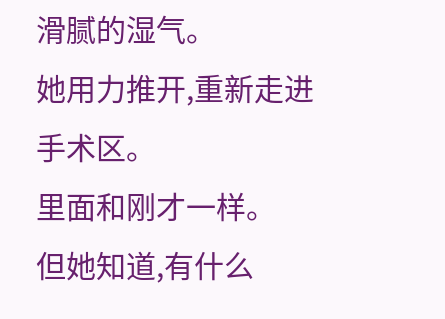滑腻的湿气。
她用力推开,重新走进手术区。
里面和刚才一样。
但她知道,有什么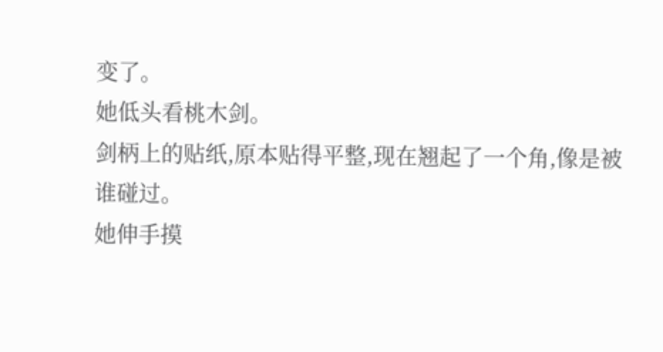变了。
她低头看桃木剑。
剑柄上的贴纸,原本贴得平整,现在翘起了一个角,像是被谁碰过。
她伸手摸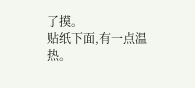了摸。
贴纸下面,有一点温热。